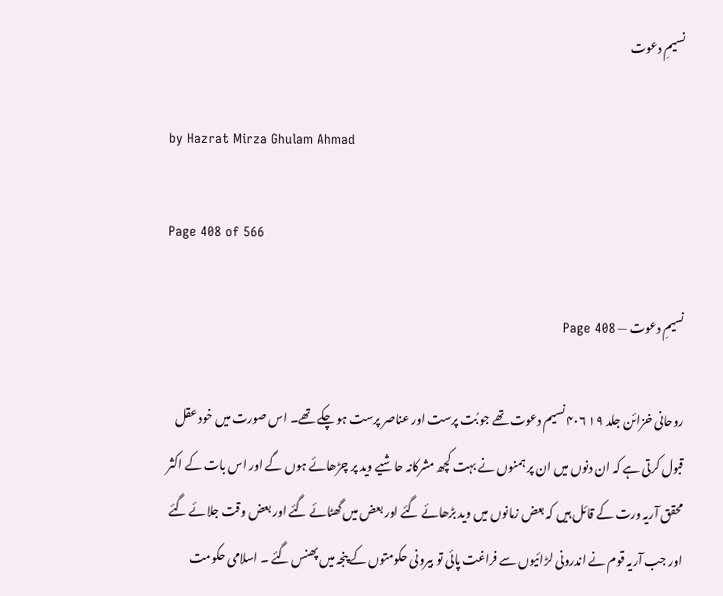نسیمِ دعوت

by Hazrat Mirza Ghulam Ahmad

Page 408 of 566

نسیمِ دعوت — Page 408

روحانی خزائن جلد ۱۹ ۴۰۶ نسیم دعوت تھے جو بُت پرست اور عناصر پرست ہو چکے تھے۔ اس صورت میں خود عقل قبول کرتی ہے کہ ان دنوں میں ان پر ہمنوں نے بہت کچھ مشرکانہ حاشیے وید پر چڑھائے ہوں گے اور اس بات کے اکثر محقق آریہ ورت کے قائل ہیں کہ بعض زمانوں میں وید بڑھائے گئے اور بعض میں گھٹائے گئے اور بعض وقت جلائے گئے اور جب آریہ قوم نے اندرونی لڑائیوں سے فراغت پائی تو بیرونی حکومتوں کے پنجہ میں پھنس گئے ۔ اسلامی حکومت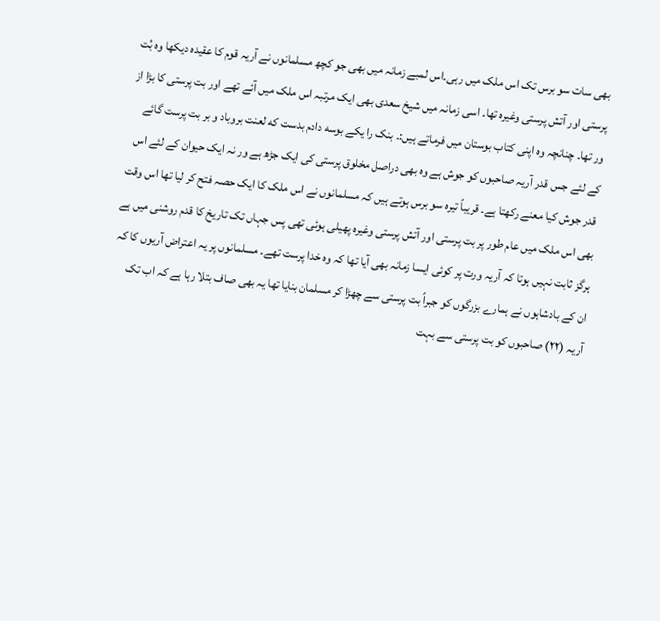بھی سات سو برس تک اس ملک میں رہی۔اس لمبے زمانہ میں بھی جو کچھ مسلمانوں نے آریہ قوم کا عقیدہ دیکھا وہ بُت پرستی اور آتش پرستی وغیرہ تھا۔ اسی زمانہ میں شیخ سعدی بھی ایک مرتبہ اس ملک میں آئے تھے اور بت پرستی کا بڑا از ور تھا۔ چنانچہ وہ اپنی کتاب بوستان میں فرماتے ہیں:۔ بنک را یکے بوسه دادم بدست که لعنت بروباد و بر بت پرست گائے کے لئے جس قدر آریہ صاحبوں کو جوش ہے وہ بھی دراصل مخلوق پرستی کی ایک جڑھ ہے ور نہ ایک حیوان کے لئے اس قدر جوش کیا معنے رکھتا ہے۔ قریباً تیرہ سو برس ہوتے ہیں کہ مسلمانوں نے اس ملک کا ایک حصہ فتح کر لیا تھا اس وقت بھی اس ملک میں عام طور پر بت پرستی اور آتش پرستی وغیرہ پھیلی ہوئی تھی پس جہاں تک تاریخ کا قدم روشنی میں ہے ہرگز ثابت نہیں ہوتا کہ آریہ ورت پر کوئی ایسا زمانہ بھی آیا تھا کہ وہ خدا پرست تھے۔ مسلمانوں پر یہ اعتراض آریوں کا کہ ان کے بادشاہوں نے ہمارے بزرگوں کو جبراً بت پرستی سے چھڑا کر مسلمان بنایا تھا یہ بھی صاف بتلا رہا ہے کہ اب تک آریہ (۲۲) صاحبوں کو بت پرستی سے بہت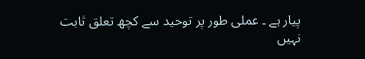پیار ہے ۔ عملی طور پر توحید سے کچھ تعلق ثابت نہیں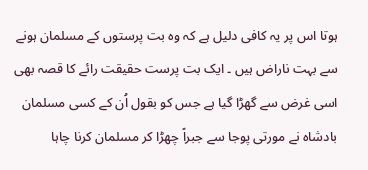ہوتا اس پر یہ کافی دلیل ہے کہ وہ بت پرستوں کے مسلمان ہونے سے بہت ناراض ہیں ۔ ایک بت پرست حقیقت رائے کا قصہ بھی اسی غرض سے گھڑا گیا ہے جس کو بقول اُن کے کسی مسلمان بادشاہ نے مورتی پوجا سے جبراً چھڑا کر مسلمان کرنا چاہا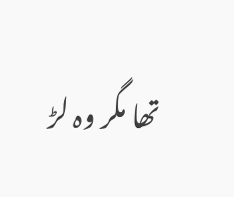تھا مگر وہ لڑ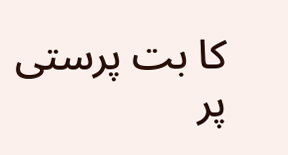کا بت پرستی پر